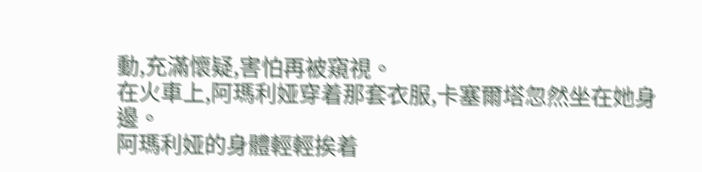動,充滿懷疑,害怕再被窺視。
在火車上,阿瑪利娅穿着那套衣服,卡塞爾塔忽然坐在她身邊。
阿瑪利娅的身體輕輕挨着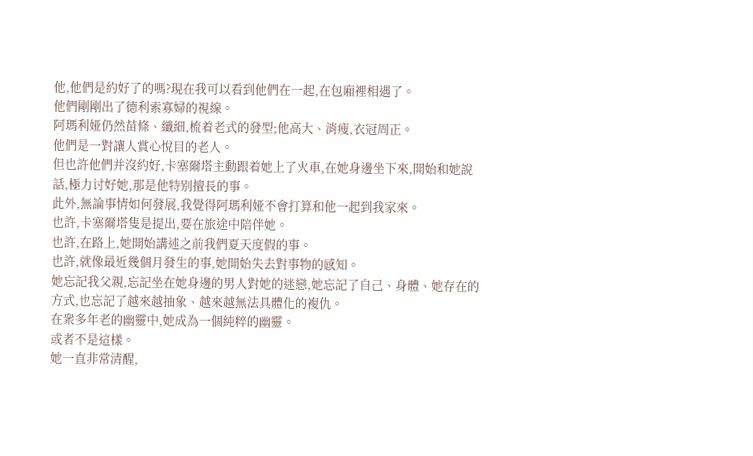他,他們是約好了的嗎?現在我可以看到他們在一起,在包廂裡相遇了。
他們剛剛出了德利索寡婦的視線。
阿瑪利娅仍然苗條、纖細,梳着老式的發型;他高大、消瘦,衣冠周正。
他們是一對讓人賞心悅目的老人。
但也許他們并沒約好,卡塞爾塔主動跟着她上了火車,在她身邊坐下來,開始和她說話,極力讨好她,那是他特别擅長的事。
此外,無論事情如何發展,我覺得阿瑪利娅不會打算和他一起到我家來。
也許,卡塞爾塔隻是提出,要在旅途中陪伴她。
也許,在路上,她開始講述之前我們夏天度假的事。
也許,就像最近幾個月發生的事,她開始失去對事物的感知。
她忘記我父親,忘記坐在她身邊的男人對她的迷戀,她忘記了自己、身體、她存在的方式,也忘記了越來越抽象、越來越無法具體化的複仇。
在衆多年老的幽靈中,她成為一個純粹的幽靈。
或者不是這樣。
她一直非常清醒,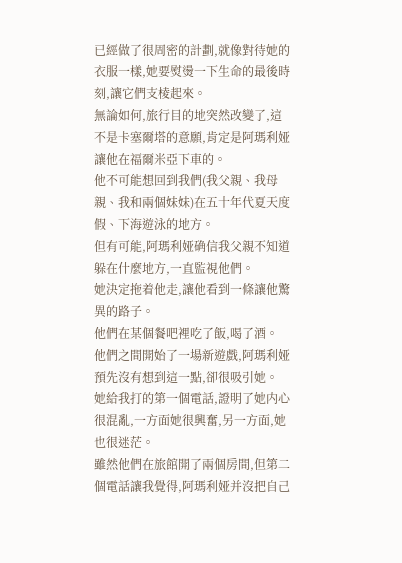已經做了很周密的計劃,就像對待她的衣服一樣,她要熨燙一下生命的最後時刻,讓它們支棱起來。
無論如何,旅行目的地突然改變了,這不是卡塞爾塔的意願,肯定是阿瑪利娅讓他在福爾米亞下車的。
他不可能想回到我們(我父親、我母親、我和兩個妹妹)在五十年代夏天度假、下海遊泳的地方。
但有可能,阿瑪利娅确信我父親不知道躲在什麼地方,一直監視他們。
她決定拖着他走,讓他看到一條讓他驚異的路子。
他們在某個餐吧裡吃了飯,喝了酒。
他們之間開始了一場新遊戲,阿瑪利娅預先沒有想到這一點,卻很吸引她。
她給我打的第一個電話,證明了她内心很混亂,一方面她很興奮,另一方面,她也很迷茫。
雖然他們在旅館開了兩個房間,但第二個電話讓我覺得,阿瑪利娅并沒把自己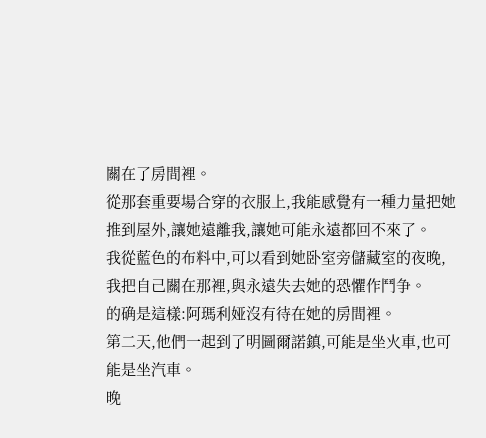關在了房間裡。
從那套重要場合穿的衣服上,我能感覺有一種力量把她推到屋外,讓她遠離我,讓她可能永遠都回不來了。
我從藍色的布料中,可以看到她卧室旁儲藏室的夜晚,我把自己關在那裡,與永遠失去她的恐懼作鬥争。
的确是這樣:阿瑪利娅沒有待在她的房間裡。
第二天,他們一起到了明圖爾諾鎮,可能是坐火車,也可能是坐汽車。
晚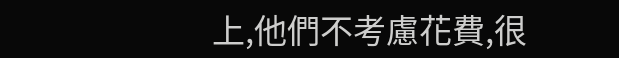上,他們不考慮花費,很